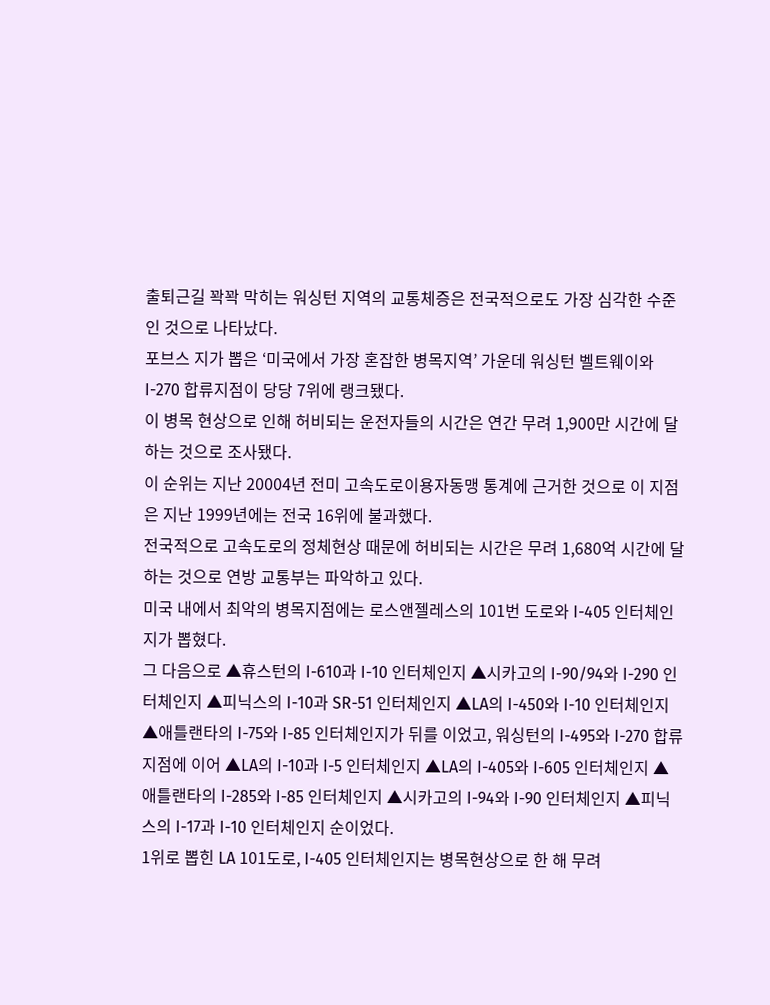출퇴근길 꽉꽉 막히는 워싱턴 지역의 교통체증은 전국적으로도 가장 심각한 수준인 것으로 나타났다.
포브스 지가 뽑은 ‘미국에서 가장 혼잡한 병목지역’ 가운데 워싱턴 벨트웨이와 I-270 합류지점이 당당 7위에 랭크됐다.
이 병목 현상으로 인해 허비되는 운전자들의 시간은 연간 무려 1,900만 시간에 달하는 것으로 조사됐다.
이 순위는 지난 20004년 전미 고속도로이용자동맹 통계에 근거한 것으로 이 지점은 지난 1999년에는 전국 16위에 불과했다.
전국적으로 고속도로의 정체현상 때문에 허비되는 시간은 무려 1,680억 시간에 달하는 것으로 연방 교통부는 파악하고 있다.
미국 내에서 최악의 병목지점에는 로스앤젤레스의 101번 도로와 I-405 인터체인지가 뽑혔다.
그 다음으로 ▲휴스턴의 I-610과 I-10 인터체인지 ▲시카고의 I-90/94와 I-290 인터체인지 ▲피닉스의 I-10과 SR-51 인터체인지 ▲LA의 I-450와 I-10 인터체인지 ▲애틀랜타의 I-75와 I-85 인터체인지가 뒤를 이었고, 워싱턴의 I-495와 I-270 합류지점에 이어 ▲LA의 I-10과 I-5 인터체인지 ▲LA의 I-405와 I-605 인터체인지 ▲애틀랜타의 I-285와 I-85 인터체인지 ▲시카고의 I-94와 I-90 인터체인지 ▲피닉스의 I-17과 I-10 인터체인지 순이었다.
1위로 뽑힌 LA 101도로, I-405 인터체인지는 병목현상으로 한 해 무려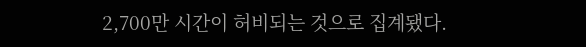2,700만 시간이 허비되는 것으로 집계됐다.